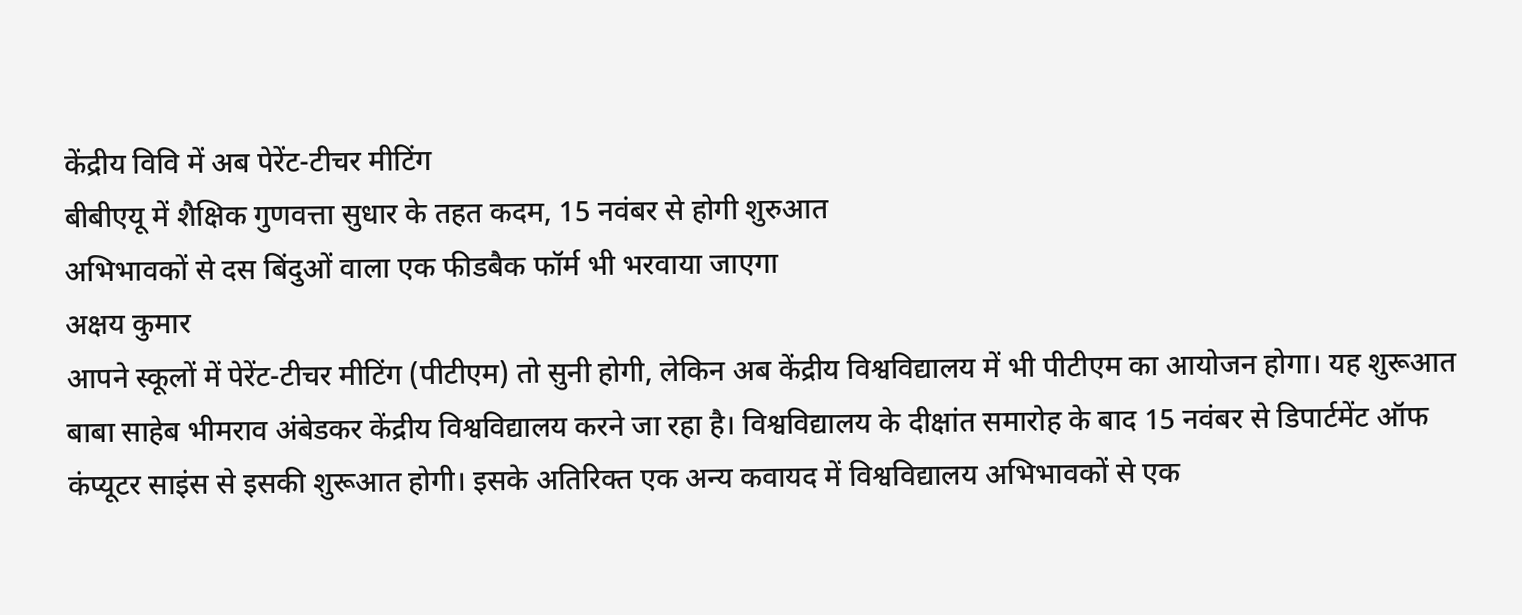केंद्रीय विवि में अब पेरेंट-टीचर मीटिंग
बीबीएयू में शैक्षिक गुणवत्ता सुधार के तहत कदम, 15 नवंबर से होगी शुरुआत
अभिभावकों से दस बिंदुओं वाला एक फीडबैक फॉर्म भी भरवाया जाएगा
अक्षय कुमार
आपने स्कूलों में पेरेंट-टीचर मीटिंग (पीटीएम) तो सुनी होगी, लेकिन अब केंद्रीय विश्वविद्यालय में भी पीटीएम का आयोजन होगा। यह शुरूआत बाबा साहेब भीमराव अंबेडकर केंद्रीय विश्वविद्यालय करने जा रहा है। विश्वविद्यालय के दीक्षांत समारोह के बाद 15 नवंबर से डिपार्टमेंट ऑफ कंप्यूटर साइंस से इसकी शुरूआत होगी। इसके अतिरिक्त एक अन्य कवायद में विश्वविद्यालय अभिभावकों से एक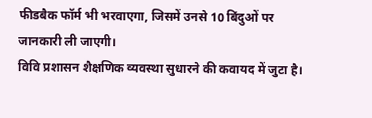फीडबैक फॉर्म भी भरवाएगा, जिसमें उनसे 10 बिंदुओं पर जानकारी ली जाएगी।
विवि प्रशासन शैक्षणिक व्यवस्था सुधारने की कवायद में जुटा है।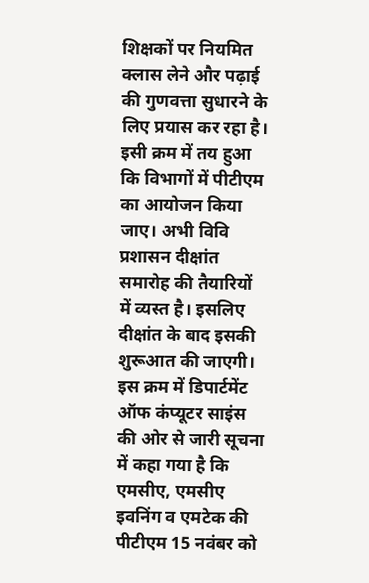शिक्षकों पर नियमित क्लास लेने और पढ़ाई की गुणवत्ता सुधारने के लिए प्रयास कर रहा है। इसी क्रम में तय हुआ कि विभागों में पीटीएम का आयोजन किया जाए। अभी विवि प्रशासन दीक्षांत समारोह की तैयारियों में व्यस्त है। इसलिए दीक्षांत के बाद इसकी शुरूआत की जाएगी। इस क्रम में डिपार्टमेंट ऑफ कंप्यूटर साइंस की ओर से जारी सूचना में कहा गया है कि एमसीए, एमसीए इवनिंग व एमटेक की पीटीएम 15 नवंबर को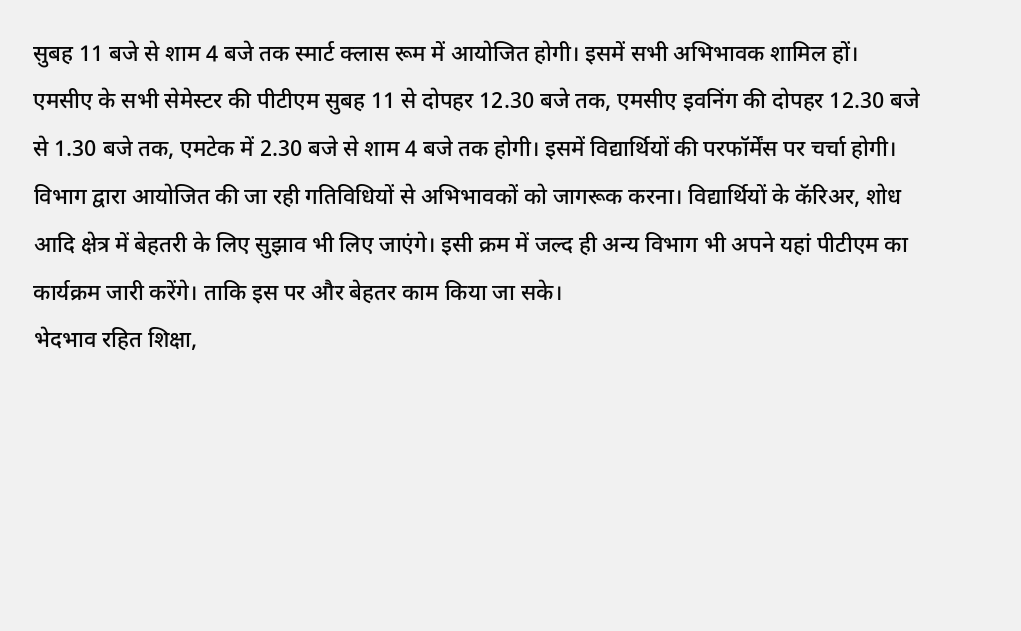सुबह 11 बजे से शाम 4 बजे तक स्मार्ट क्लास रूम में आयोजित होगी। इसमें सभी अभिभावक शामिल हों।
एमसीए के सभी सेमेस्टर की पीटीएम सुबह 11 से दोपहर 12.30 बजे तक, एमसीए इवनिंग की दोपहर 12.30 बजे से 1.30 बजे तक, एमटेक में 2.30 बजे से शाम 4 बजे तक होगी। इसमें विद्यार्थियों की परफॉर्मेंस पर चर्चा होगी। विभाग द्वारा आयोजित की जा रही गतिविधियों से अभिभावकों को जागरूक करना। विद्यार्थियों के कॅरिअर, शोध आदि क्षेत्र में बेहतरी के लिए सुझाव भी लिए जाएंगे। इसी क्रम में जल्द ही अन्य विभाग भी अपने यहां पीटीएम का कार्यक्रम जारी करेंगे। ताकि इस पर और बेहतर काम किया जा सके।
भेदभाव रहित शिक्षा,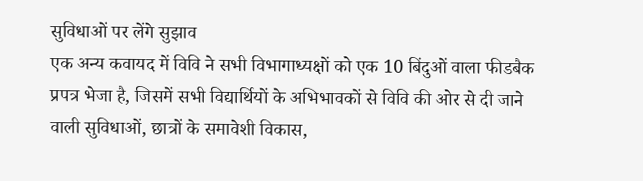सुविधाओं पर लेंगे सुझाव
एक अन्य कवायद में विवि ने सभी विभागाध्यक्षों को एक 10 बिंदुओं वाला फीडबैक प्रपत्र भेजा है, जिसमें सभी विद्यार्थियों के अभिभावकों से विवि की ओर से दी जाने वाली सुविधाओं, छात्रों के समावेशी विकास,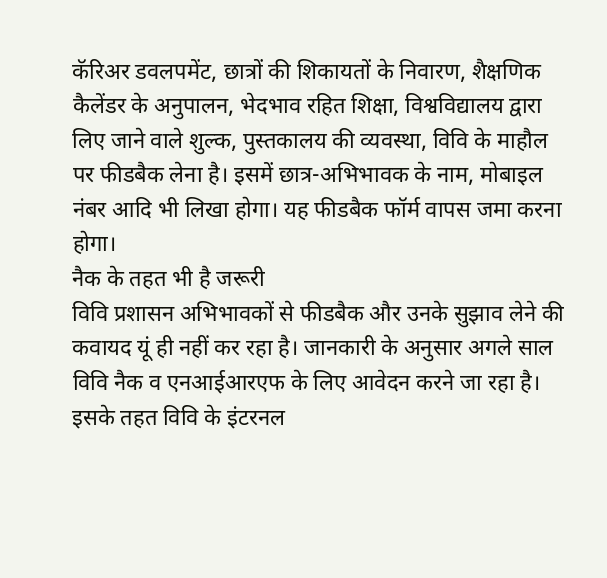कॅरिअर डवलपमेंट, छात्रों की शिकायतों के निवारण, शैक्षणिक कैलेंडर के अनुपालन, भेदभाव रहित शिक्षा, विश्वविद्यालय द्वारा लिए जाने वाले शुल्क, पुस्तकालय की व्यवस्था, विवि के माहौल पर फीडबैक लेना है। इसमें छात्र-अभिभावक के नाम, मोबाइल नंबर आदि भी लिखा होगा। यह फीडबैक फॉर्म वापस जमा करना होगा।
नैक के तहत भी है जरूरी
विवि प्रशासन अभिभावकों से फीडबैक और उनके सुझाव लेने की कवायद यूं ही नहीं कर रहा है। जानकारी के अनुसार अगले साल विवि नैक व एनआईआरएफ के लिए आवेदन करने जा रहा है। इसके तहत विवि के इंटरनल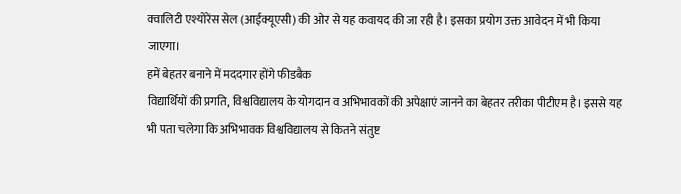क्वालिटी एश्योरेंस सेल (आईक्यूएसी) की ओर से यह कवायद की जा रही है। इसका प्रयोग उक्त आवेदन में भी किया जाएगा।
हमें बेहतर बनाने में मददगार होंगे फीडबैक
विद्यार्थियों की प्रगति, विश्वविद्यालय के योगदान व अभिभावकों की अपेक्षाएं जानने का बेहतर तरीका पीटीएम है। इससे यह भी पता चलेगा कि अभिभावक विश्वविद्यालय से कितने संतुष्ट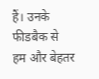हैं। उनके फीडबैक से हम और बेहतर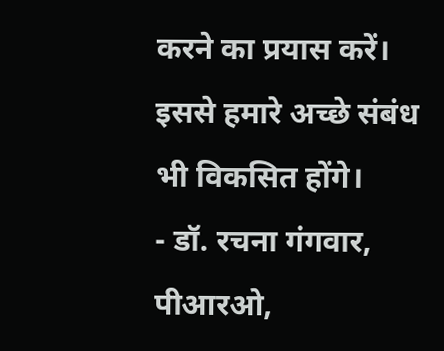करने का प्रयास करें। इससे हमारे अच्छे संबंध भी विकसित होंगे।
- डॉ. रचना गंगवार, पीआरओ,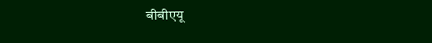बीबीएयू